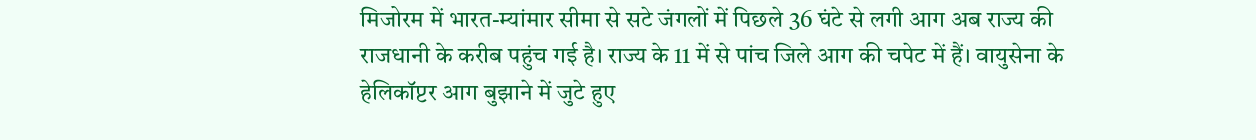मिजोरम में भारत-म्यांमार सीमा से सटे जंगलों में पिछले 36 घंटे से लगी आग अब राज्य की राजधानी के करीब पहुंच गई है। राज्य के 11 में से पांच जिले आग की चपेट में हैं। वायुसेना के हेलिकॉप्टर आग बुझाने में जुटे हुए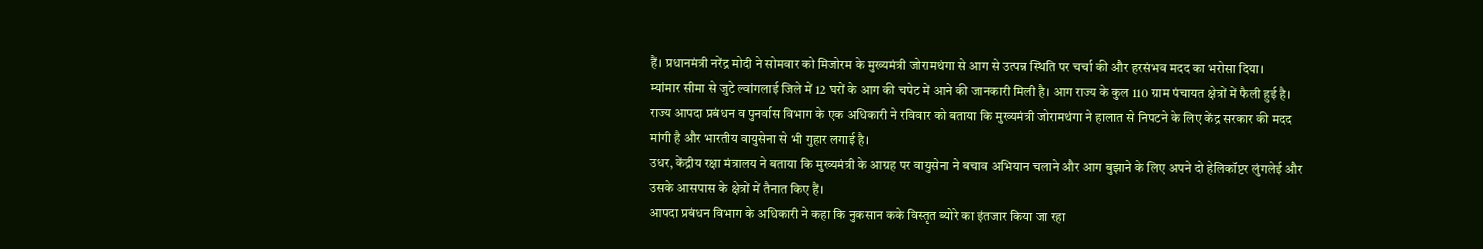हैं। प्रधानमंत्री नरेंद्र मोदी ने सोमवार को मिजोरम के मुख्यमंत्री जोरामथंगा से आग से उत्पन्न स्थिति पर चर्चा की और हरसंभव मदद का भरोसा दिया।
म्यांमार सीमा से जुटे ल्वांगलाई जिले में 12 घरों के आग की चपेट में आने की जानकारी मिली है। आग राज्य के कुल 110 ग्राम पंचायत क्षेत्रों में फैली हुई है।
राज्य आपदा प्रबंधन व पुनर्वास विभाग के एक अधिकारी ने रविवार को बताया कि मुख्यमंत्री जोरामथंगा ने हालात से निपटने के लिए केंद्र सरकार की मदद मांगी है और भारतीय वायुसेना से भी गुहार लगाई है।
उधर, केंद्रीय रक्षा मंत्रालय ने बताया कि मुख्यमंत्री के आग्रह पर वायुसेना ने बचाव अभियान चलाने और आग बुझाने के लिए अपने दो हेलिकॉप्टर लुंगलेई और उसके आसपास के क्षेत्रों में तैनात किए हैं।
आपदा प्रबंधन विभाग के अधिकारी ने कहा कि नुकसान कके विस्तृत ब्योरे का इंतजार किया जा रहा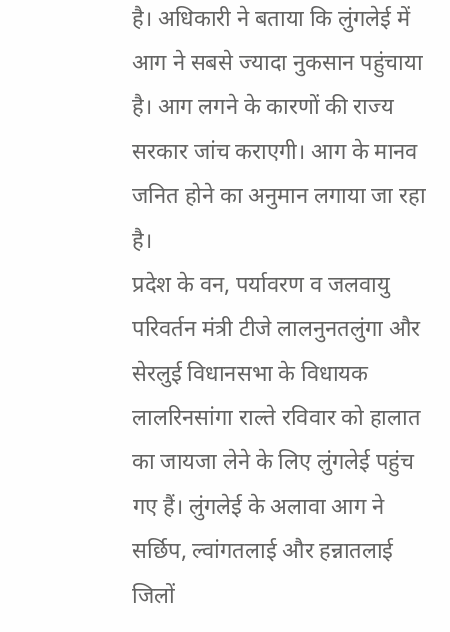है। अधिकारी ने बताया कि लुंगलेई में आग ने सबसे ज्यादा नुकसान पहुंचाया है। आग लगने के कारणों की राज्य सरकार जांच कराएगी। आग के मानव जनित होने का अनुमान लगाया जा रहा है।
प्रदेश के वन, पर्यावरण व जलवायु परिवर्तन मंत्री टीजे लालनुनतलुंगा और सेरलुई विधानसभा के विधायक लालरिनसांगा राल्ते रविवार को हालात का जायजा लेने के लिए लुंगलेई पहुंच गए हैं। लुंगलेई के अलावा आग ने सर्छिप, ल्वांगतलाई और हन्नातलाई जिलों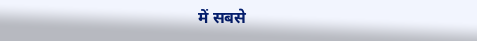में सबसे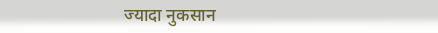ज्यादा नुकसान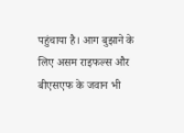पहुंचाया है। आग बुझाने के लिए असम राइफल्स और बीएसएफ के जवान भी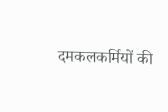दमकलकर्मियों की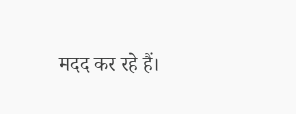मदद कर रहे हैं।